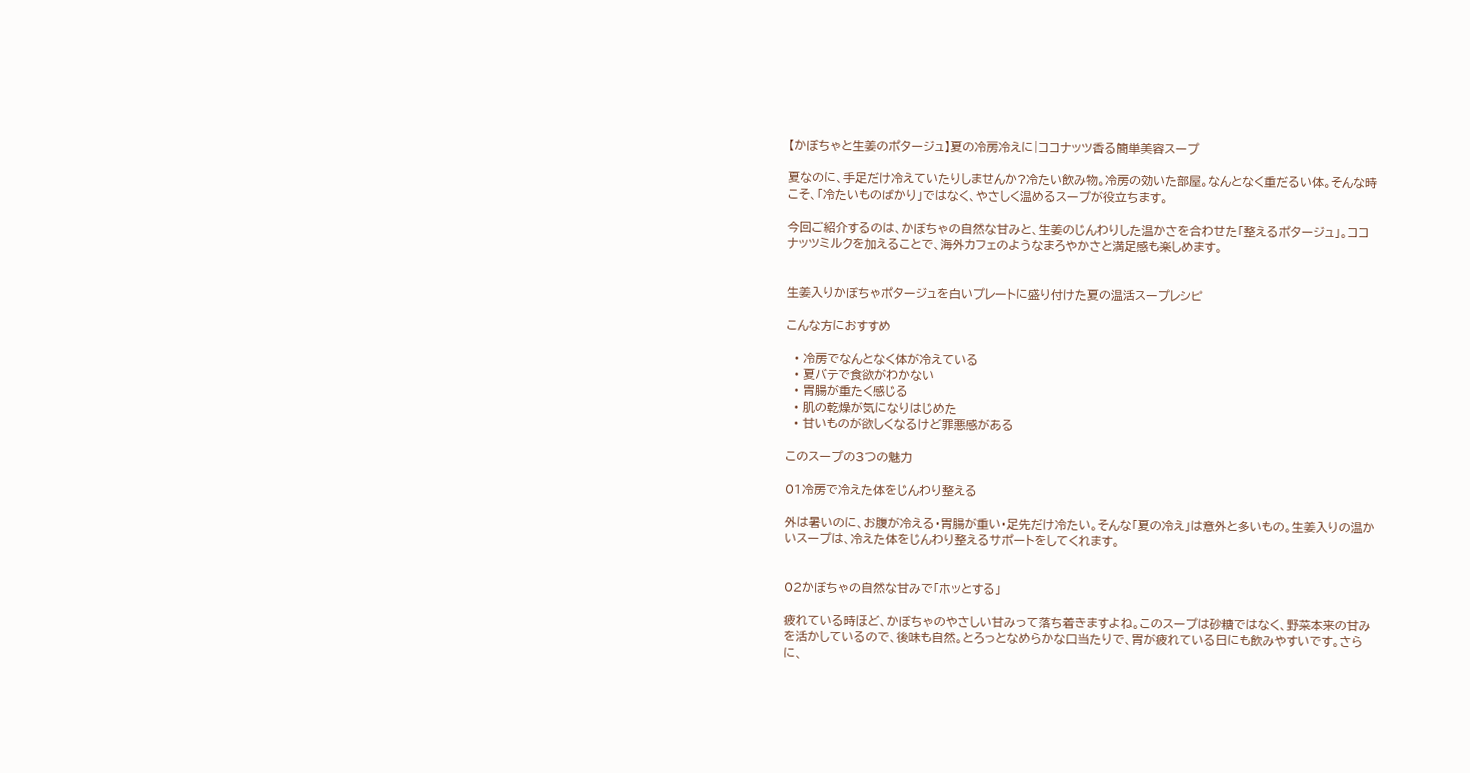【かぼちゃと生姜のポタージュ】夏の冷房冷えに|ココナッツ香る簡単美容スープ

夏なのに、手足だけ冷えていたりしませんか?冷たい飲み物。冷房の効いた部屋。なんとなく重だるい体。そんな時こそ、「冷たいものばかり」ではなく、やさしく温めるスープが役立ちます。

今回ご紹介するのは、かぼちゃの自然な甘みと、生姜のじんわりした温かさを合わせた「整えるポタージュ」。ココナッツミルクを加えることで、海外カフェのようなまろやかさと満足感も楽しめます。


生姜入りかぼちゃポタージュを白いプレートに盛り付けた夏の温活スープレシピ

こんな方におすすめ

  • 冷房でなんとなく体が冷えている
  • 夏バテで食欲がわかない
  • 胃腸が重たく感じる
  • 肌の乾燥が気になりはじめた
  • 甘いものが欲しくなるけど罪悪感がある

このスープの3つの魅力

01冷房で冷えた体をじんわり整える

外は暑いのに、お腹が冷える・胃腸が重い・足先だけ冷たい。そんな「夏の冷え」は意外と多いもの。生姜入りの温かいスープは、冷えた体をじんわり整えるサポートをしてくれます。


02かぼちゃの自然な甘みで「ホッとする」

疲れている時ほど、かぼちゃのやさしい甘みって落ち着きますよね。このスープは砂糖ではなく、野菜本来の甘みを活かしているので、後味も自然。とろっとなめらかな口当たりで、胃が疲れている日にも飲みやすいです。さらに、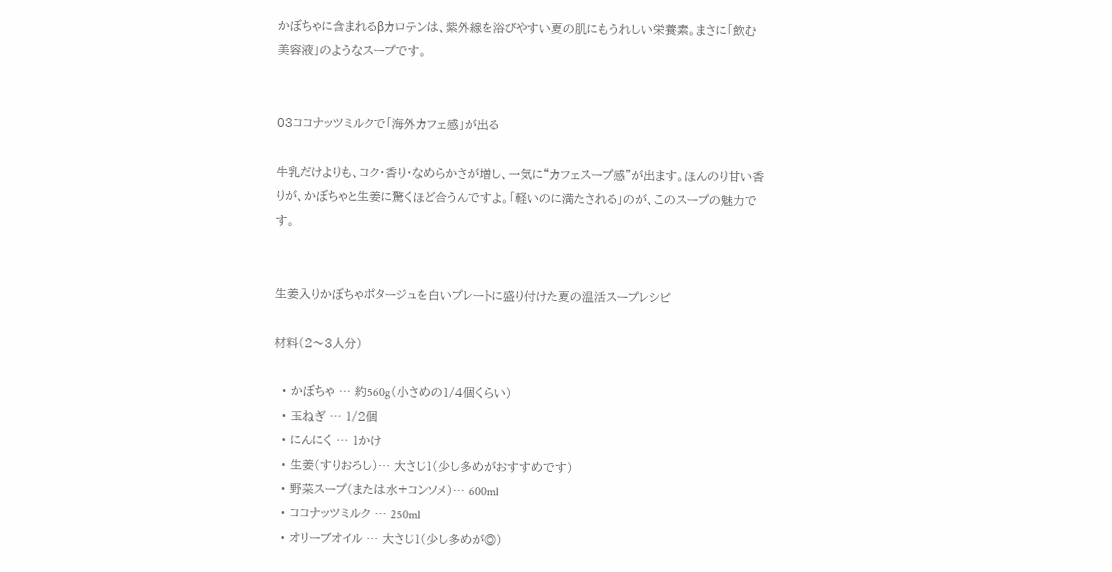かぼちゃに含まれるβカロテンは、紫外線を浴びやすい夏の肌にもうれしい栄養素。まさに「飲む美容液」のようなスープです。


03ココナッツミルクで「海外カフェ感」が出る

牛乳だけよりも、コク・香り・なめらかさが増し、一気に“カフェスープ感”が出ます。ほんのり甘い香りが、かぼちゃと生姜に驚くほど合うんですよ。「軽いのに満たされる」のが、このスープの魅力です。


生姜入りかぼちゃポタージュを白いプレートに盛り付けた夏の温活スープレシピ

材料(2〜3人分)

  • かぼちゃ … 約560g(小さめの1/4個くらい)
  • 玉ねぎ … 1/2個
  • にんにく … 1かけ
  • 生姜(すりおろし)… 大さじ1(少し多めがおすすめです)
  • 野菜スープ(または水+コンソメ)… 600ml
  • ココナッツミルク … 250ml
  • オリーブオイル … 大さじ1(少し多めが◎)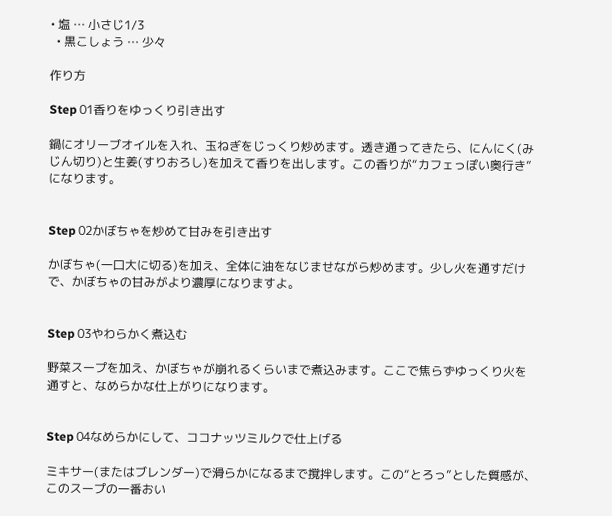• 塩 … 小さじ1/3
  • 黒こしょう … 少々

作り方

Step 01香りをゆっくり引き出す

鍋にオリーブオイルを入れ、玉ねぎをじっくり炒めます。透き通ってきたら、にんにく(みじん切り)と生姜(すりおろし)を加えて香りを出します。この香りが“カフェっぽい奥行き”になります。


Step 02かぼちゃを炒めて甘みを引き出す

かぼちゃ(一口大に切る)を加え、全体に油をなじませながら炒めます。少し火を通すだけで、かぼちゃの甘みがより濃厚になりますよ。


Step 03やわらかく煮込む

野菜スープを加え、かぼちゃが崩れるくらいまで煮込みます。ここで焦らずゆっくり火を通すと、なめらかな仕上がりになります。


Step 04なめらかにして、ココナッツミルクで仕上げる

ミキサー(またはブレンダー)で滑らかになるまで撹拌します。この“とろっ”とした質感が、このスープの一番おい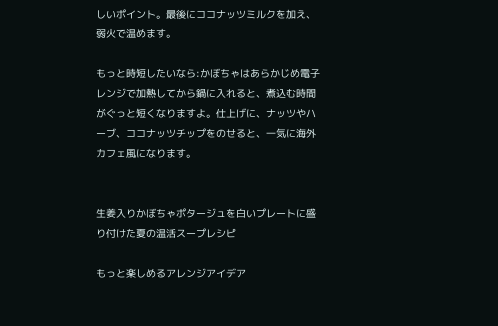しいポイント。最後にココナッツミルクを加え、弱火で温めます。

もっと時短したいなら:かぼちゃはあらかじめ電子レンジで加熱してから鍋に入れると、煮込む時間がぐっと短くなりますよ。仕上げに、ナッツやハーブ、ココナッツチップをのせると、一気に海外カフェ風になります。


生姜入りかぼちゃポタージュを白いプレートに盛り付けた夏の温活スープレシピ

もっと楽しめるアレンジアイデア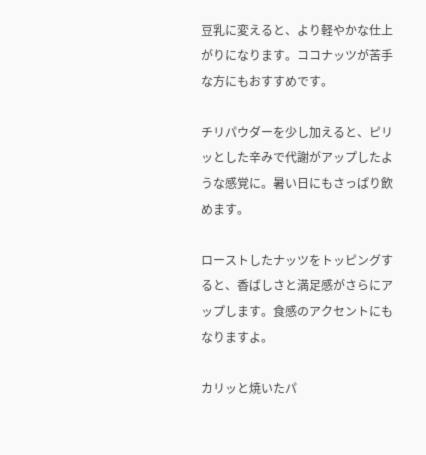豆乳に変えると、より軽やかな仕上がりになります。ココナッツが苦手な方にもおすすめです。

チリパウダーを少し加えると、ピリッとした辛みで代謝がアップしたような感覚に。暑い日にもさっぱり飲めます。

ローストしたナッツをトッピングすると、香ばしさと満足感がさらにアップします。食感のアクセントにもなりますよ。

カリッと焼いたパ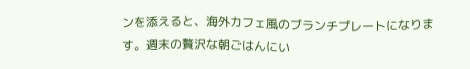ンを添えると、海外カフェ風のブランチプレートになります。週末の贅沢な朝ごはんにい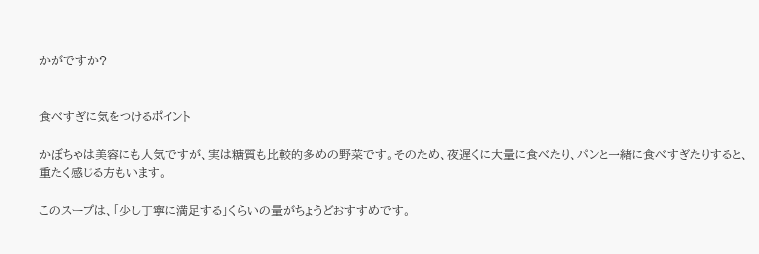かがですか?


食べすぎに気をつけるポイント

かぼちゃは美容にも人気ですが、実は糖質も比較的多めの野菜です。そのため、夜遅くに大量に食べたり、パンと一緒に食べすぎたりすると、重たく感じる方もいます。

このスープは、「少し丁寧に満足する」くらいの量がちょうどおすすめです。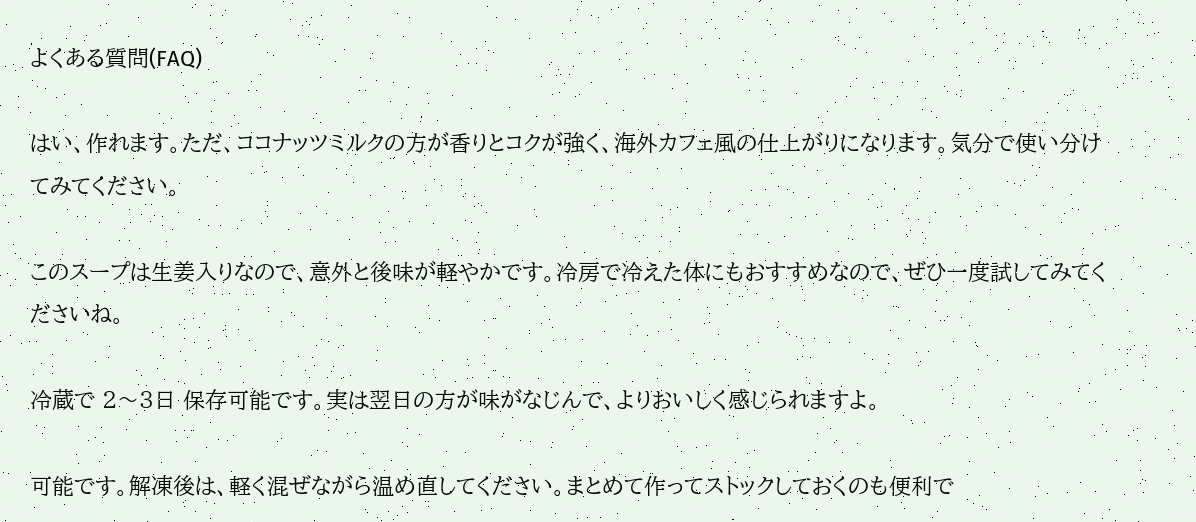よくある質問(FAQ)

はい、作れます。ただ、ココナッツミルクの方が香りとコクが強く、海外カフェ風の仕上がりになります。気分で使い分けてみてください。

このスープは生姜入りなので、意外と後味が軽やかです。冷房で冷えた体にもおすすめなので、ぜひ一度試してみてくださいね。

冷蔵で 2〜3日 保存可能です。実は翌日の方が味がなじんで、よりおいしく感じられますよ。

可能です。解凍後は、軽く混ぜながら温め直してください。まとめて作ってストックしておくのも便利で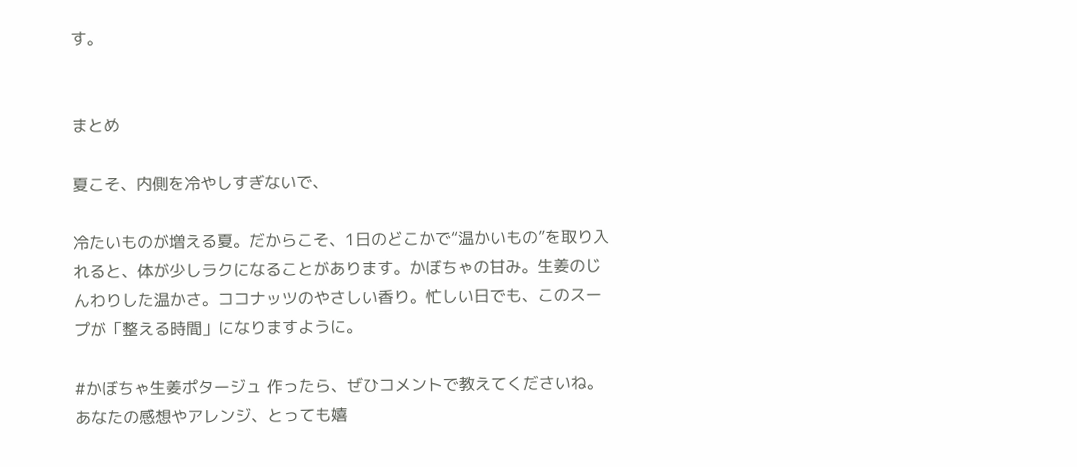す。


まとめ

夏こそ、内側を冷やしすぎないで、

冷たいものが増える夏。だからこそ、1日のどこかで“温かいもの”を取り入れると、体が少しラクになることがあります。かぼちゃの甘み。生姜のじんわりした温かさ。ココナッツのやさしい香り。忙しい日でも、このスープが「整える時間」になりますように。

#かぼちゃ生姜ポタージュ 作ったら、ぜひコメントで教えてくださいね。あなたの感想やアレンジ、とっても嬉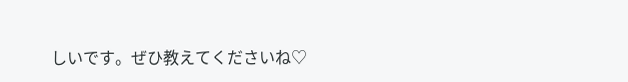しいです。ぜひ教えてくださいね♡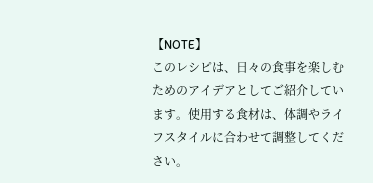【NOTE】
このレシピは、日々の食事を楽しむためのアイデアとしてご紹介しています。使用する食材は、体調やライフスタイルに合わせて調整してください。